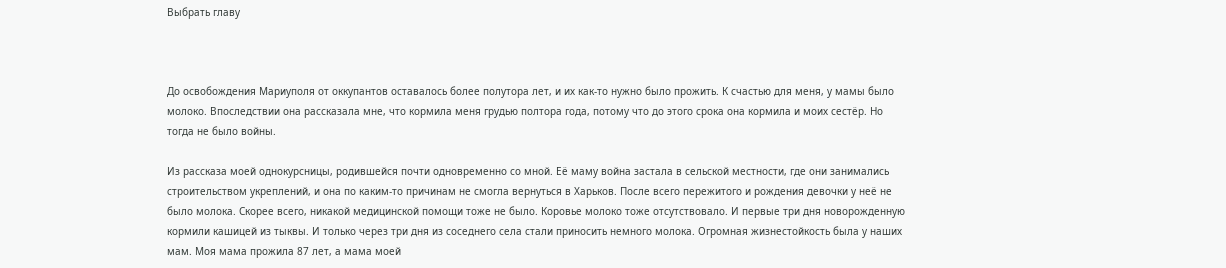Выбрать главу



До освобождения Мариуполя от оккупантов оставалось более полутора лет, и их как-то нужно было прожить. К счастью для меня, у мамы было молоко. Впоследствии она рассказала мне, что кормила меня грудью полтора года, потому что до этого срока она кормила и моих сестёр. Но тогда не было войны.

Из рассказа моей однокурсницы, родившейся почти одновременно со мной. Её маму война застала в сельской местности, где они занимались строительством укреплений, и она по каким-то причинам не смогла вернуться в Харьков. После всего пережитого и рождения девочки у неё не было молока. Скорее всего, никакой медицинской помощи тоже не было. Коровье молоко тоже отсутствовало. И первые три дня новорожденную кормили кашицей из тыквы. И только через три дня из соседнего села стали приносить немного молока. Огромная жизнестойкость была у наших мам. Моя мама прожила 87 лет, а мама моей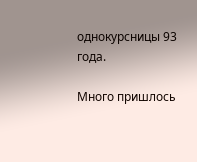однокурсницы 93 года.

Много пришлось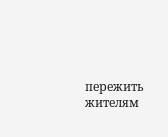пережить жителям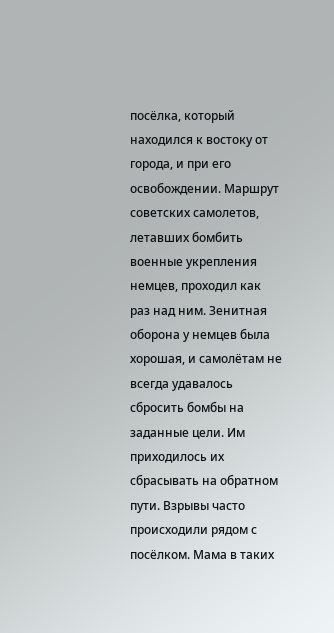посёлка, который находился к востоку от города, и при его освобождении. Маршрут советских самолетов, летавших бомбить военные укрепления немцев, проходил как раз над ним. Зенитная оборона у немцев была хорошая, и самолётам не всегда удавалось сбросить бомбы на заданные цели. Им приходилось их сбрасывать на обратном пути. Взрывы часто происходили рядом с посёлком. Мама в таких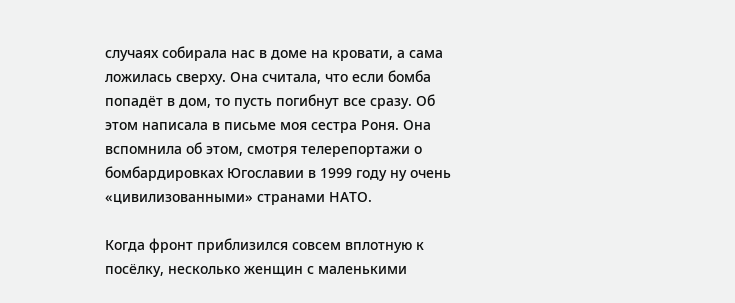случаях собирала нас в доме на кровати, а сама ложилась сверху. Она считала, что если бомба попадёт в дом, то пусть погибнут все сразу. Об этом написала в письме моя сестра Роня. Она вспомнила об этом, смотря телерепортажи о бомбардировках Югославии в 1999 году ну очень «цивилизованными» странами НАТО.

Когда фронт приблизился совсем вплотную к посёлку, несколько женщин с маленькими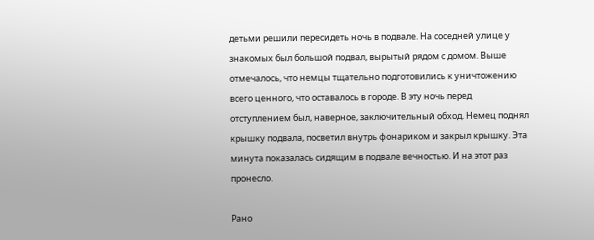детьми решили пересидеть ночь в подвале. На соседней улице у знакомых был большой подвал, вырытый рядом с домом. Выше отмечалось, что немцы тщательно подготовились к уничтожению всего ценного, что оставалось в городе. В эту ночь перед отступлением был, наверное, заключительный обход. Немец поднял крышку подвала, посветил внутрь фонариком и закрыл крышку. Эта минута показалась сидящим в подвале вечностью. И на этот раз пронесло.

Рано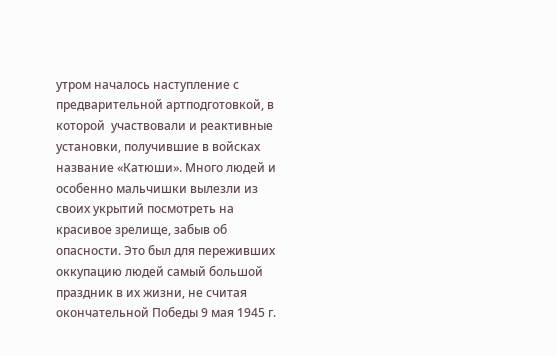утром началось наступление с предварительной артподготовкой, в которой  участвовали и реактивные установки, получившие в войсках название «Катюши». Много людей и особенно мальчишки вылезли из своих укрытий посмотреть на красивое зрелище, забыв об опасности. Это был для переживших оккупацию людей самый большой праздник в их жизни, не считая окончательной Победы 9 мая 1945 г.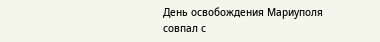День освобождения Мариуполя совпал с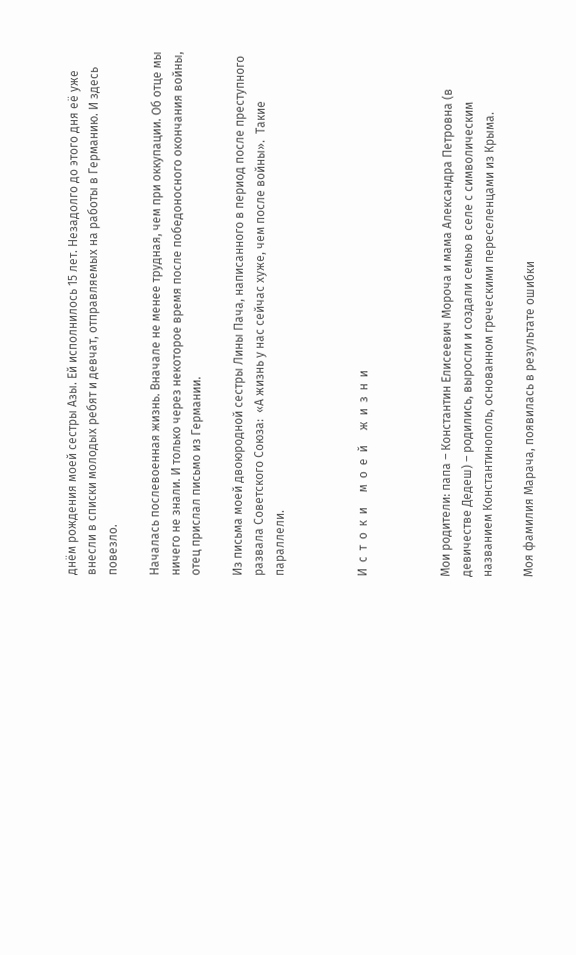днём рождения моей сестры Азы. Ей исполнилось 15 лет. Незадолго до этого дня её уже внесли в списки молодых ребят и девчат, отправляемых на работы в Германию. И здесь повезло.

Началась послевоенная жизнь. Вначале не менее трудная, чем при оккупации. Об отце мы ничего не знали. И только через некоторое время после победоносного окончания войны, отец прислал письмо из Германии.

Из письма моей двоюродной сестры Лины Пача, написанного в период после преступного развала Советского Союза:  «А жизнь у нас сейчас хуже, чем после войны».  Такие параллели.



И  с  т  о  к  и     м  о  е  й     ж  и  з  н  и



Мои родители: папа – Константин Елисеевич Мороча и мама Александра Петровна (в девичестве Дедеш) – родились, выросли и создали семью в селе с символическим названием Константинополь, основанном греческими переселенцами из Крыма.

Моя фамилия Марача, появилась в результате ошибки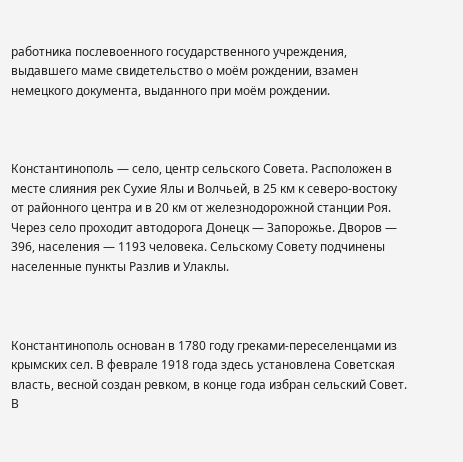работника послевоенного государственного учреждения, выдавшего маме свидетельство о моём рождении, взамен  немецкого документа, выданного при моём рождении.



Константинополь — село, центр сельского Совета. Расположен в месте слияния рек Сухие Ялы и Волчьей, в 25 км к северо-востоку от районного центра и в 20 км от железнодорожной станции Роя. Через село проходит автодорога Донецк — Запорожье. Дворов — 396, населения — 1193 человека. Сельскому Совету подчинены населенные пункты Разлив и Улаклы.



Константинополь основан в 1780 году греками-переселенцами из крымских сел. В феврале 1918 года здесь установлена Советская власть, весной создан ревком, в конце года избран сельский Совет. В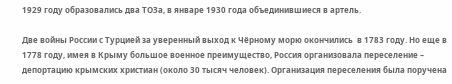1929 году образовались два ТОЗа, в январе 1930 года объединившиеся в артель.

Две войны России с Турцией за уверенный выход к Чёрному морю окончились  в 1783 году. Но еще в 1778 году, имея в Крыму большое военное преимущество, Россия организовала переселение – депортацию крымских христиан (около 30 тысяч человек). Организация переселения была поручена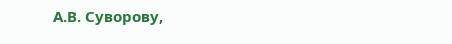А.В. Суворову,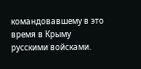командовавшему в это время в Крыму русскими войсками.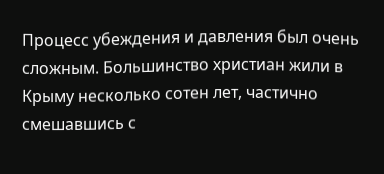Процесс убеждения и давления был очень сложным. Большинство христиан жили в Крыму несколько сотен лет, частично смешавшись с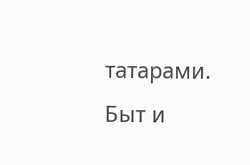татарами. Быт и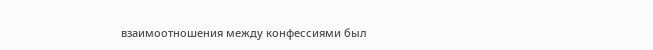взаимоотношения между конфессиями был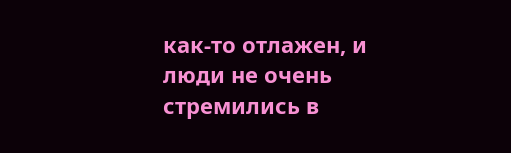как-то отлажен, и люди не очень стремились в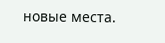новые места.